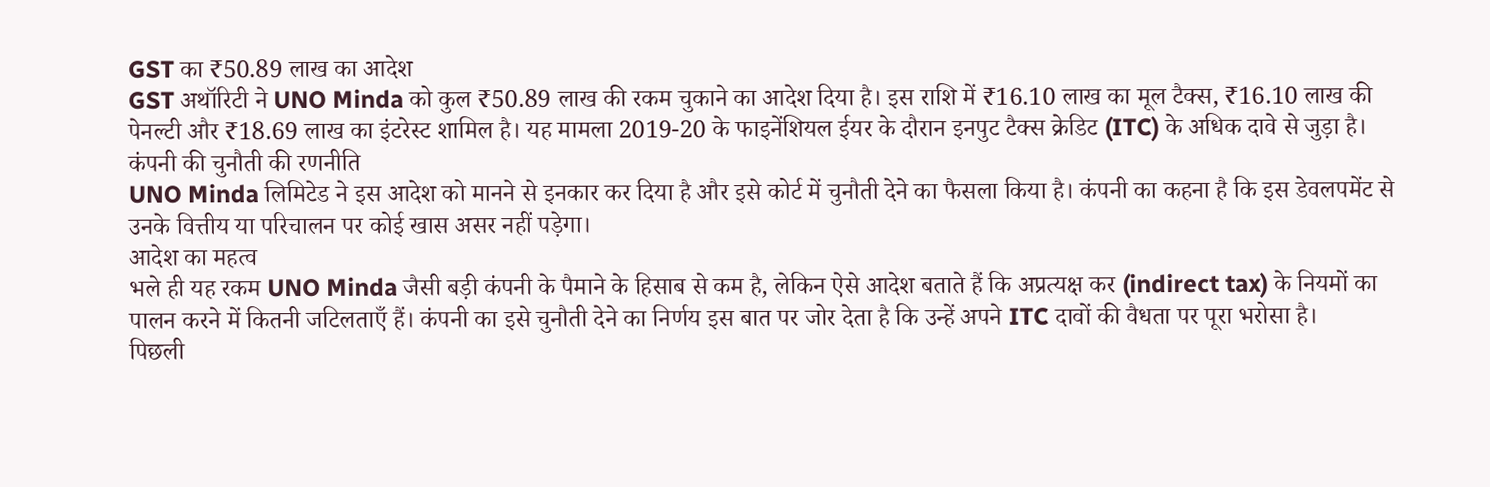GST का ₹50.89 लाख का आदेश
GST अथॉरिटी ने UNO Minda को कुल ₹50.89 लाख की रकम चुकाने का आदेश दिया है। इस राशि में ₹16.10 लाख का मूल टैक्स, ₹16.10 लाख की पेनल्टी और ₹18.69 लाख का इंटरेस्ट शामिल है। यह मामला 2019-20 के फाइनेंशियल ईयर के दौरान इनपुट टैक्स क्रेडिट (ITC) के अधिक दावे से जुड़ा है।
कंपनी की चुनौती की रणनीति
UNO Minda लिमिटेड ने इस आदेश को मानने से इनकार कर दिया है और इसे कोर्ट में चुनौती देने का फैसला किया है। कंपनी का कहना है कि इस डेवलपमेंट से उनके वित्तीय या परिचालन पर कोई खास असर नहीं पड़ेगा।
आदेश का महत्व
भले ही यह रकम UNO Minda जैसी बड़ी कंपनी के पैमाने के हिसाब से कम है, लेकिन ऐसे आदेश बताते हैं कि अप्रत्यक्ष कर (indirect tax) के नियमों का पालन करने में कितनी जटिलताएँ हैं। कंपनी का इसे चुनौती देने का निर्णय इस बात पर जोर देता है कि उन्हें अपने ITC दावों की वैधता पर पूरा भरोसा है।
पिछली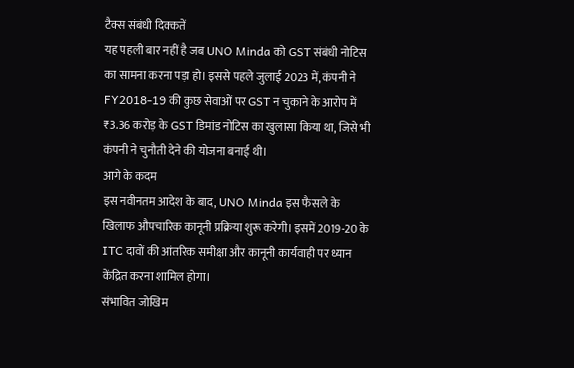टैक्स संबंधी दिक्कतें
यह पहली बार नहीं है जब UNO Minda को GST संबंधी नोटिस का सामना करना पड़ा हो। इससे पहले जुलाई 2023 में, कंपनी ने FY2018-19 की कुछ सेवाओं पर GST न चुकाने के आरोप में ₹3.36 करोड़ के GST डिमांड नोटिस का खुलासा किया था, जिसे भी कंपनी ने चुनौती देने की योजना बनाई थी।
आगे के कदम
इस नवीनतम आदेश के बाद, UNO Minda इस फैसले के खिलाफ औपचारिक कानूनी प्रक्रिया शुरू करेगी। इसमें 2019-20 के ITC दावों की आंतरिक समीक्षा और कानूनी कार्यवाही पर ध्यान केंद्रित करना शामिल होगा।
संभावित जोखिम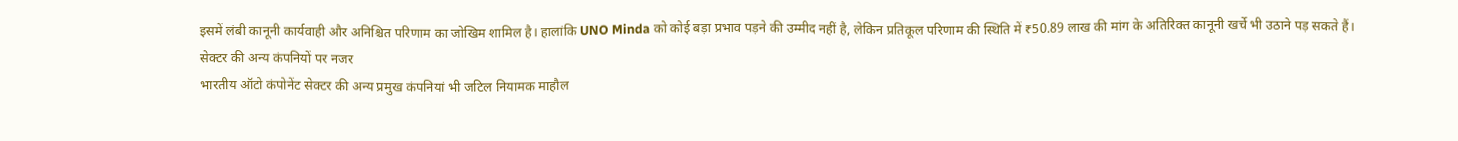इसमें लंबी कानूनी कार्यवाही और अनिश्चित परिणाम का जोखिम शामिल है। हालांकि UNO Minda को कोई बड़ा प्रभाव पड़ने की उम्मीद नहीं है, लेकिन प्रतिकूल परिणाम की स्थिति में ₹50.89 लाख की मांग के अतिरिक्त कानूनी खर्चे भी उठाने पड़ सकते हैं।
सेक्टर की अन्य कंपनियों पर नजर
भारतीय ऑटो कंपोनेंट सेक्टर की अन्य प्रमुख कंपनियां भी जटिल नियामक माहौल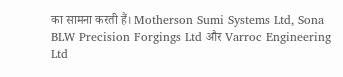का सामना करती हैं। Motherson Sumi Systems Ltd, Sona BLW Precision Forgings Ltd और Varroc Engineering Ltd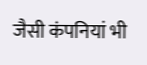जैसी कंपनियां भी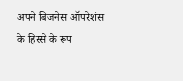अपने बिजनेस ऑपरेशंस के हिस्से के रूप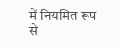में नियमित रूप से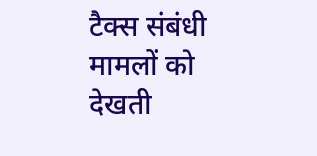टैक्स संबंधी मामलों को देखती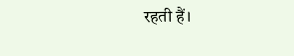रहती हैं।